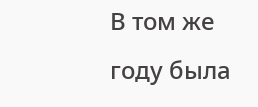В том же году была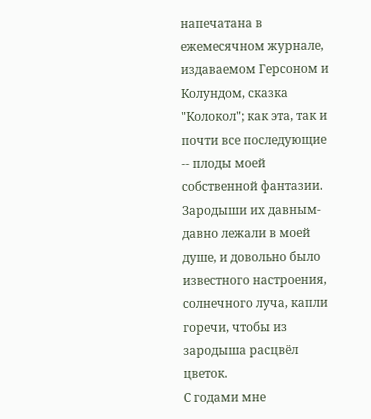напечатана в ежемесячном журнале, издаваемом Герсоном и Колундом, сказка "Колокол"; как эта, так и почти все последующие -- плоды моей собственной фантазии. Зародыши их давным-давно лежали в моей душе, и довольно было известного настроения, солнечного луча, капли горечи, чтобы из зародыша расцвёл цветок.
С годами мне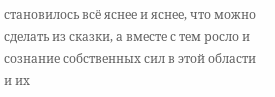становилось всё яснее и яснее, что можно сделать из сказки, а вместе с тем росло и сознание собственных сил в этой области и их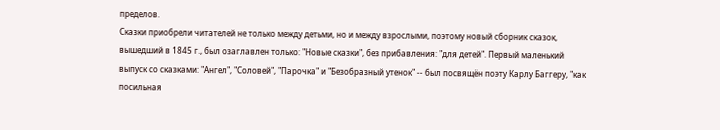пределов.
Сказки приобрели читателей не только между детьми, но и между взрослыми, поэтому новый сборник сказок, вышедший в 1845 г., был озаглавлен только: "Новые сказки", без прибавления: "для детей". Первый маленький выпуск со сказками: "Ангел", "Соловей", "Парочка" и "Безобразный утенок" -- был посвящён поэту Карлу Баггеру, "как посильная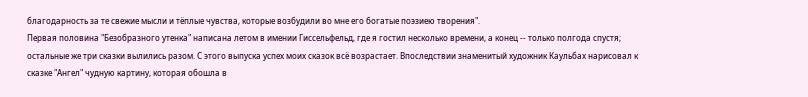благодарность за те свежие мысли и тёплые чувства, которые возбудили во мне его богатые поэзиею творения".
Первая половина "Безобразного утенка" написана летом в имении Гиссельфельд, где я гостил несколько времени, а конец -- только полгода спустя; остальные же три сказки вылились разом. С этого выпуска успех моих сказок всё возрастает. Впоследствии знаменитый художник Каульбах нарисовал к сказке "Ангел" чудную картину, которая обошла в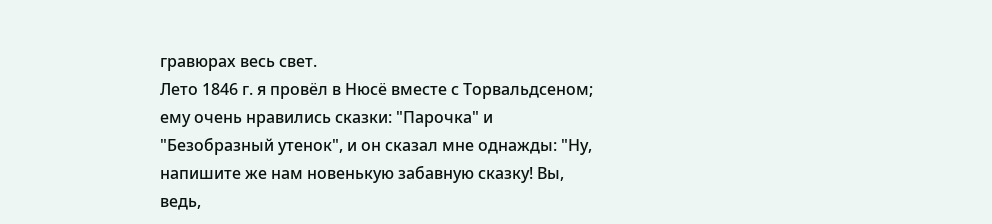гравюрах весь свет.
Лето 1846 г. я провёл в Нюсё вместе с Торвальдсеном; ему очень нравились сказки: "Парочка" и "Безобразный утенок", и он сказал мне однажды: "Ну, напишите же нам новенькую забавную сказку! Вы, ведь,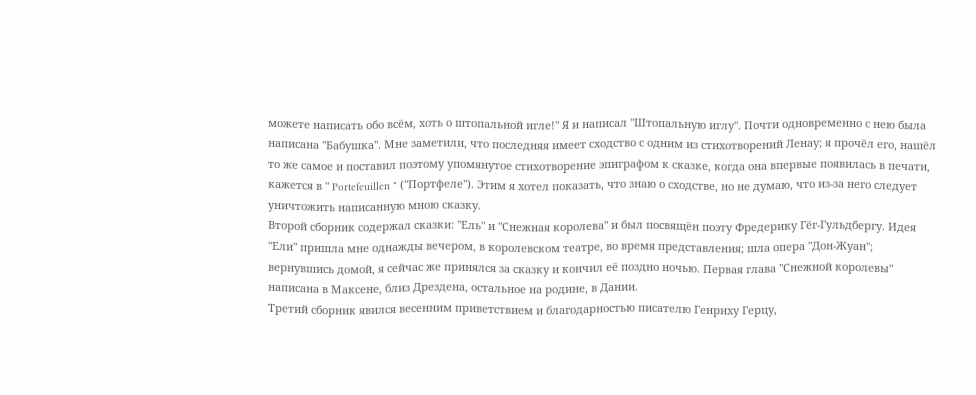можете написать обо всём, хоть о штопальной игле!" Я и написал "Штопальную иглу". Почти одновременно с нею была написана "Бабушка". Мне заметили, что последняя имеет сходство с одним из стихотворений Ленау; я прочёл его, нашёл то же самое и поставил поэтому упомянутое стихотворение эпиграфом к сказке, когда она впервые появилась в печати, кажется в " Portefeuillen " ("Портфеле"). Этим я хотел показать, что знаю о сходстве, но не думаю, что из-за него следует уничтожить написанную мною сказку.
Второй сборник содержал сказки: "Ель" и "Снежная королева" и был посвящён поэту Фредерику Гёг-Гульдбергу. Идея "Ели" пришла мне однажды вечером, в королевском театре, во время представления; шла опера "Дон-Жуан"; вернувшись домой, я сейчас же принялся за сказку и кончил её поздно ночью. Первая глава "Снежной королевы" написана в Максене, близ Дрездена, остальное на родине, в Дании.
Третий сборник явился весенним приветствием и благодарностью писателю Генриху Герцу,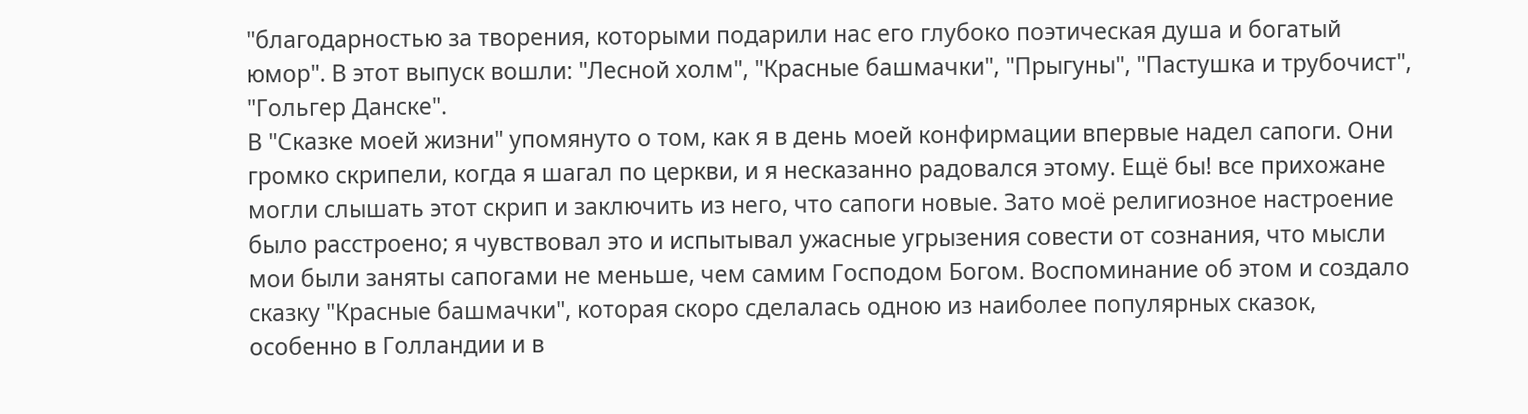"благодарностью за творения, которыми подарили нас его глубоко поэтическая душа и богатый юмор". В этот выпуск вошли: "Лесной холм", "Красные башмачки", "Прыгуны", "Пастушка и трубочист", "Гольгер Данске".
В "Сказке моей жизни" упомянуто о том, как я в день моей конфирмации впервые надел сапоги. Они громко скрипели, когда я шагал по церкви, и я несказанно радовался этому. Ещё бы! все прихожане могли слышать этот скрип и заключить из него, что сапоги новые. Зато моё религиозное настроение было расстроено; я чувствовал это и испытывал ужасные угрызения совести от сознания, что мысли мои были заняты сапогами не меньше, чем самим Господом Богом. Воспоминание об этом и создало сказку "Красные башмачки", которая скоро сделалась одною из наиболее популярных сказок, особенно в Голландии и в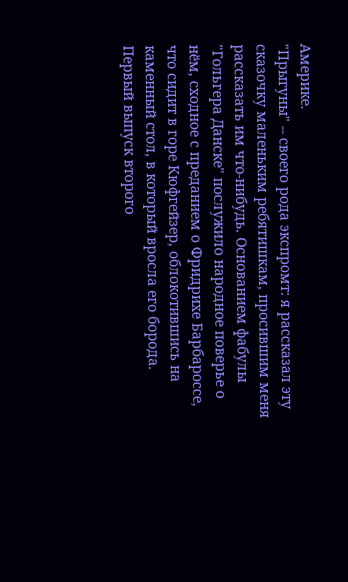Америке.
"Прыгуны" -- своего рода экспромт: я рассказал эту сказочку маленьким ребятишкам, просившим меня рассказать им что-нибудь. Основанием фабулы "Гольгера Данске" послужило народное поверье о нём, сходное с преданием о Фридрихе Барбароссе, что сидит в горе Кюфгейзер, облокотившись на каменный стол, в который вросла его борода.
Первый выпуск второго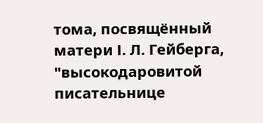тома, посвящённый матери І. Л. Гейберга, "высокодаровитой писательнице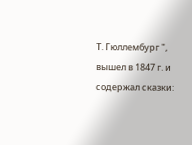Т. Гюллембург ", вышел в 1847 г. и содержал сказки: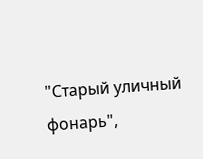"Старый уличный фонарь",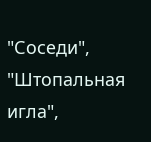"Соседи", "Штопальная игла",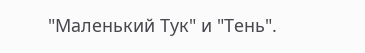"Маленький Тук" и "Тень".